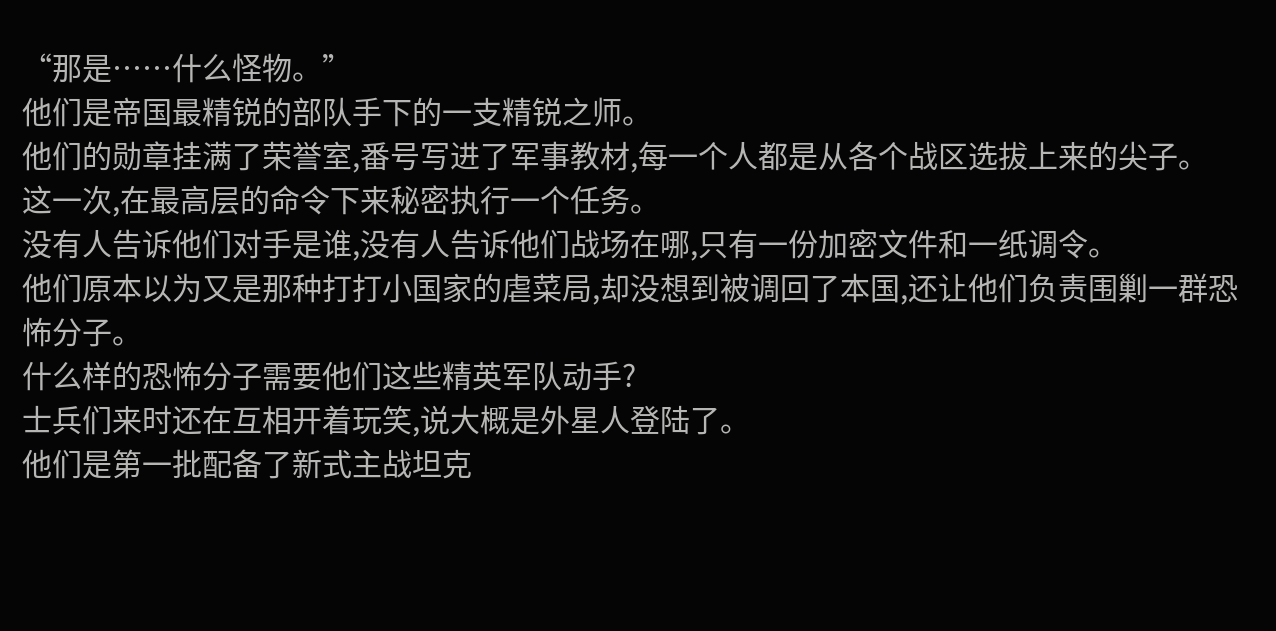“那是……什么怪物。”
他们是帝国最精锐的部队手下的一支精锐之师。
他们的勋章挂满了荣誉室,番号写进了军事教材,每一个人都是从各个战区选拔上来的尖子。
这一次,在最高层的命令下来秘密执行一个任务。
没有人告诉他们对手是谁,没有人告诉他们战场在哪,只有一份加密文件和一纸调令。
他们原本以为又是那种打打小国家的虐菜局,却没想到被调回了本国,还让他们负责围剿一群恐怖分子。
什么样的恐怖分子需要他们这些精英军队动手?
士兵们来时还在互相开着玩笑,说大概是外星人登陆了。
他们是第一批配备了新式主战坦克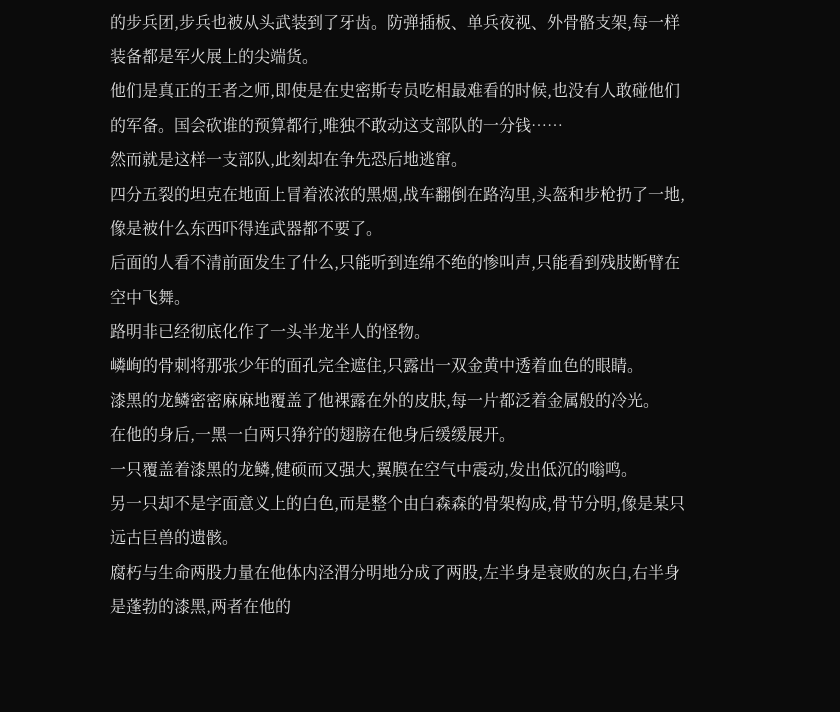的步兵团,步兵也被从头武装到了牙齿。防弹插板、单兵夜视、外骨骼支架,每一样装备都是军火展上的尖端货。
他们是真正的王者之师,即使是在史密斯专员吃相最难看的时候,也没有人敢碰他们的军备。国会砍谁的预算都行,唯独不敢动这支部队的一分钱……
然而就是这样一支部队,此刻却在争先恐后地逃窜。
四分五裂的坦克在地面上冒着浓浓的黑烟,战车翻倒在路沟里,头盔和步枪扔了一地,像是被什么东西吓得连武器都不要了。
后面的人看不清前面发生了什么,只能听到连绵不绝的惨叫声,只能看到残肢断臂在空中飞舞。
路明非已经彻底化作了一头半龙半人的怪物。
嶙峋的骨刺将那张少年的面孔完全遮住,只露出一双金黄中透着血色的眼睛。
漆黑的龙鳞密密麻麻地覆盖了他裸露在外的皮肤,每一片都泛着金属般的冷光。
在他的身后,一黑一白两只狰狞的翅膀在他身后缓缓展开。
一只覆盖着漆黑的龙鳞,健硕而又强大,翼膜在空气中震动,发出低沉的嗡鸣。
另一只却不是字面意义上的白色,而是整个由白森森的骨架构成,骨节分明,像是某只远古巨兽的遗骸。
腐朽与生命两股力量在他体内泾渭分明地分成了两股,左半身是衰败的灰白,右半身是蓬勃的漆黑,两者在他的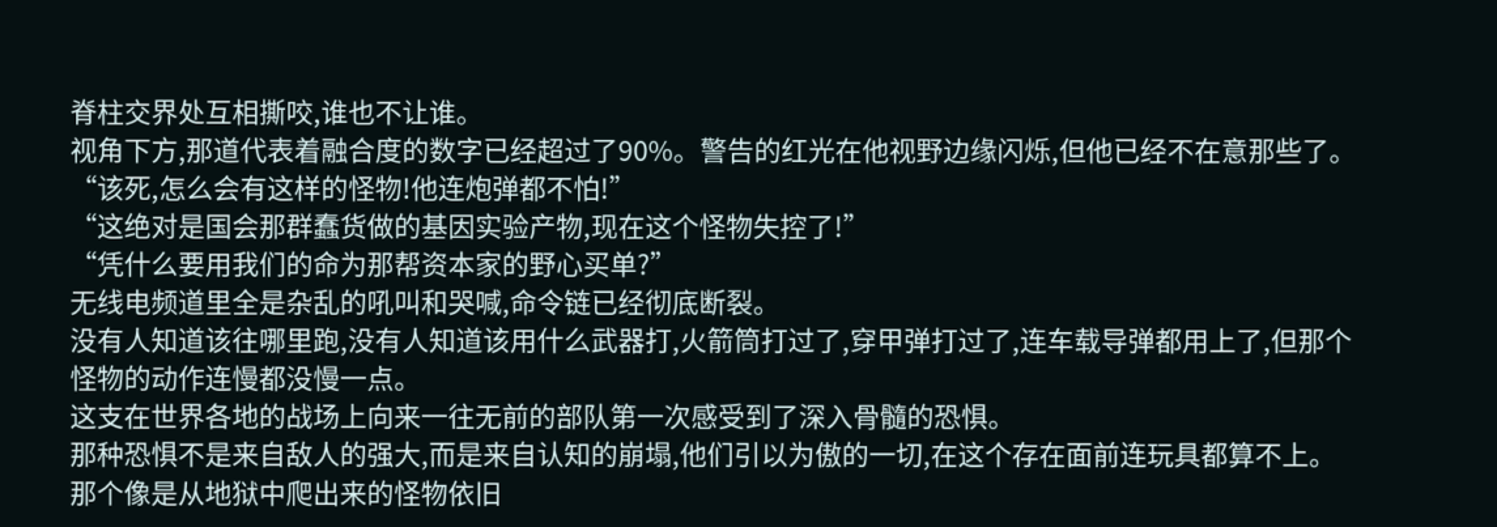脊柱交界处互相撕咬,谁也不让谁。
视角下方,那道代表着融合度的数字已经超过了90%。警告的红光在他视野边缘闪烁,但他已经不在意那些了。
“该死,怎么会有这样的怪物!他连炮弹都不怕!”
“这绝对是国会那群蠢货做的基因实验产物,现在这个怪物失控了!”
“凭什么要用我们的命为那帮资本家的野心买单?”
无线电频道里全是杂乱的吼叫和哭喊,命令链已经彻底断裂。
没有人知道该往哪里跑,没有人知道该用什么武器打,火箭筒打过了,穿甲弹打过了,连车载导弹都用上了,但那个怪物的动作连慢都没慢一点。
这支在世界各地的战场上向来一往无前的部队第一次感受到了深入骨髓的恐惧。
那种恐惧不是来自敌人的强大,而是来自认知的崩塌,他们引以为傲的一切,在这个存在面前连玩具都算不上。
那个像是从地狱中爬出来的怪物依旧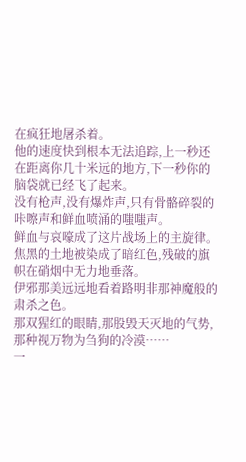在疯狂地屠杀着。
他的速度快到根本无法追踪,上一秒还在距离你几十米远的地方,下一秒你的脑袋就已经飞了起来。
没有枪声,没有爆炸声,只有骨骼碎裂的咔嚓声和鲜血喷涌的嗤嗤声。
鲜血与哀嚎成了这片战场上的主旋律。焦黑的土地被染成了暗红色,残破的旗帜在硝烟中无力地垂落。
伊邪那美远远地看着路明非那神魔般的肃杀之色。
那双猩红的眼睛,那股毁天灭地的气势,那种视万物为刍狗的冷漠……
一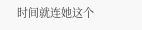时间就连她这个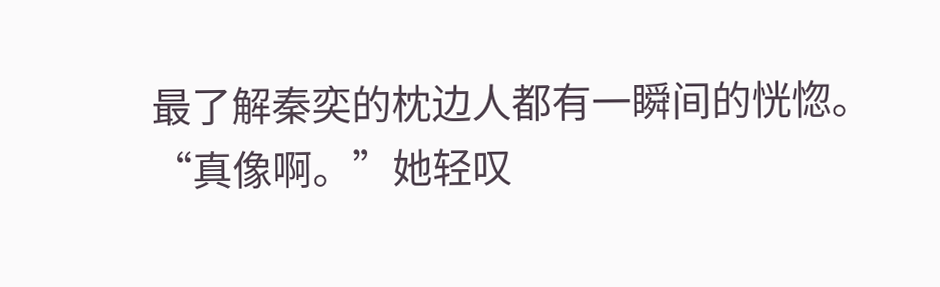最了解秦奕的枕边人都有一瞬间的恍惚。
“真像啊。”她轻叹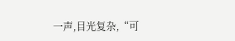一声,目光复杂,“可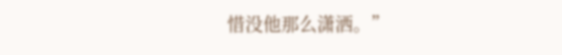惜没他那么潇洒。”